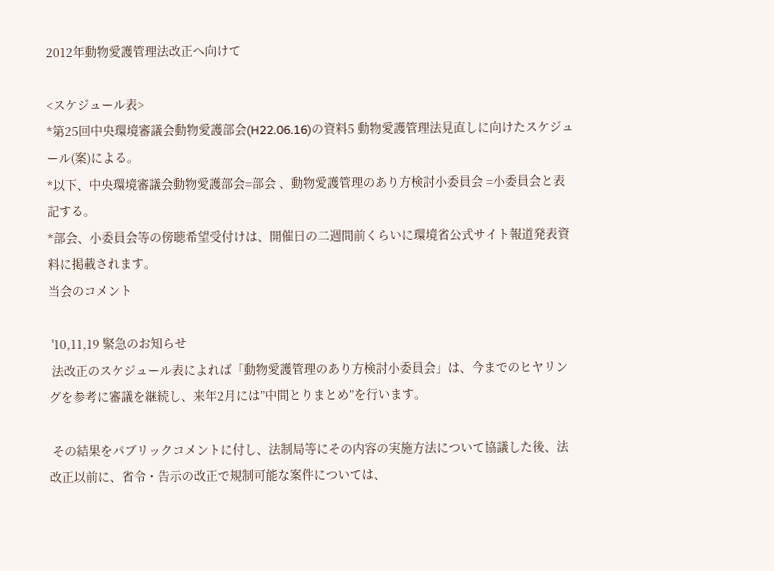2012年動物愛護管理法改正へ向けて

<スケジュール表>
*第25回中央環境審議会動物愛護部会(H22.06.16)の資料5 動物愛護管理法見直しに向けたスケジュール(案)による。
*以下、中央環境審議会動物愛護部会=部会 、動物愛護管理のあり方検討小委員会 =小委員会と表記する。
*部会、小委員会等の傍聴希望受付けは、開催日の二週間前くらいに環境省公式サイト報道発表資料に掲載されます。
当会のコメント

 '10,11,19 緊急のお知らせ
 法改正のスケジュール表によれば「動物愛護管理のあり方検討小委員会」は、今までのヒヤリングを参考に審議を継続し、来年2月には”中間とりまとめ”を行います。

 その結果をパブリックコメントに付し、法制局等にその内容の実施方法について協議した後、法改正以前に、省令・告示の改正で規制可能な案件については、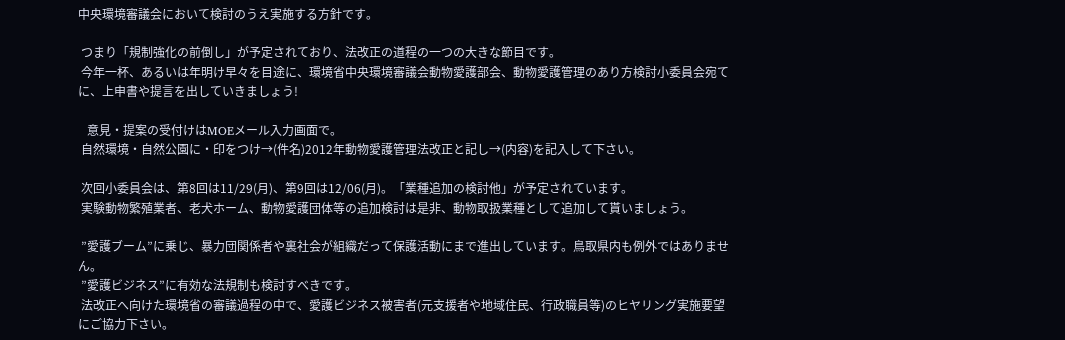中央環境審議会において検討のうえ実施する方針です。

 つまり「規制強化の前倒し」が予定されており、法改正の道程の一つの大きな節目です。
 今年一杯、あるいは年明け早々を目途に、環境省中央環境審議会動物愛護部会、動物愛護管理のあり方検討小委員会宛てに、上申書や提言を出していきましょう!

   意見・提案の受付けはMOEメール入力画面で。
 自然環境・自然公園に・印をつけ→(件名)2012年動物愛護管理法改正と記し→(内容)を記入して下さい。

 次回小委員会は、第8回は11/29(月)、第9回は12/06(月)。「業種追加の検討他」が予定されています。
 実験動物繁殖業者、老犬ホーム、動物愛護団体等の追加検討は是非、動物取扱業種として追加して貰いましょう。

 ”愛護ブーム”に乗じ、暴力団関係者や裏社会が組織だって保護活動にまで進出しています。鳥取県内も例外ではありません。
 ”愛護ビジネス”に有効な法規制も検討すべきです。
 法改正へ向けた環境省の審議過程の中で、愛護ビジネス被害者(元支援者や地域住民、行政職員等)のヒヤリング実施要望にご協力下さい。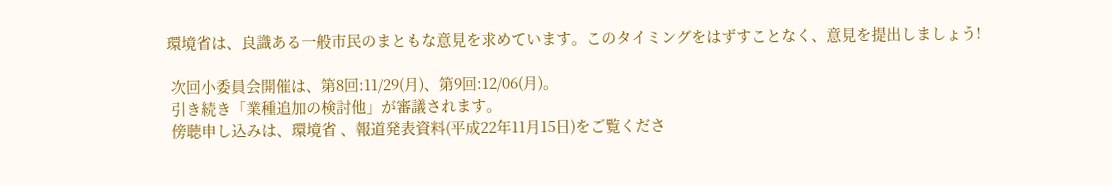環境省は、良識ある一般市民のまともな意見を求めています。このタイミングをはずすことなく、意見を提出しましょう!

 次回小委員会開催は、第8回:11/29(月)、第9回:12/06(月)。
 引き続き「業種追加の検討他」が審議されます。
 傍聴申し込みは、環境省 、報道発表資料(平成22年11月15日)をご覧くださ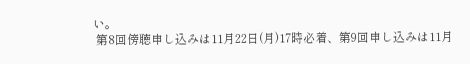い。
 第8回傍聴申し込みは11月22日(月)17時必着、第9回申し込みは11月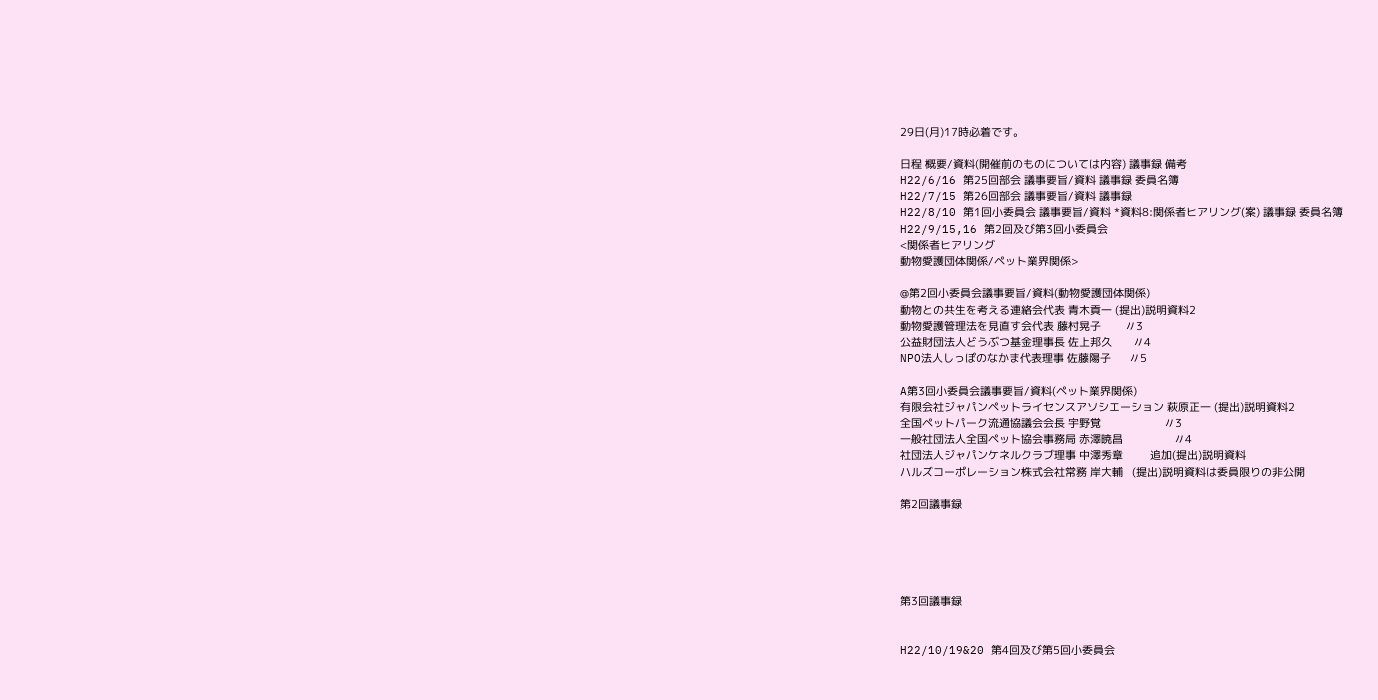29日(月)17時必着です。

日程 概要/資料(開催前のものについては内容) 議事録 備考
H22/6/16 第25回部会 議事要旨/資料 議事録 委員名簿
H22/7/15 第26回部会 議事要旨/資料 議事録
H22/8/10 第1回小委員会 議事要旨/資料 *資料8:関係者ヒアリング(案) 議事録 委員名簿
H22/9/15,16 第2回及び第3回小委員会
<関係者ヒアリング
動物愛護団体関係/ペット業界関係>

@第2回小委員会議事要旨/資料(動物愛護団体関係)
動物との共生を考える連絡会代表 青木貢一 (提出)説明資料2
動物愛護管理法を見直す会代表 藤村晃子        〃3
公益財団法人どうぶつ基金理事長 佐上邦久       〃4
NPO法人しっぽのなかま代表理事 佐藤陽子      〃5

A第3回小委員会議事要旨/資料(ペット業界関係)
有限会社ジャパンペットライセンスアソシエーション 萩原正一 (提出)説明資料2
全国ペットパーク流通協議会会長 宇野覚                     〃3
一般社団法人全国ペット協会事務局 赤澤暁昌                 〃4
社団法人ジャパンケネルクラブ理事 中澤秀章         追加(提出)説明資料
ハルズコーポレーション株式会社常務 岸大輔   (提出)説明資料は委員限りの非公開

第2回議事録





第3回議事録


H22/10/19&20 第4回及び第5回小委員会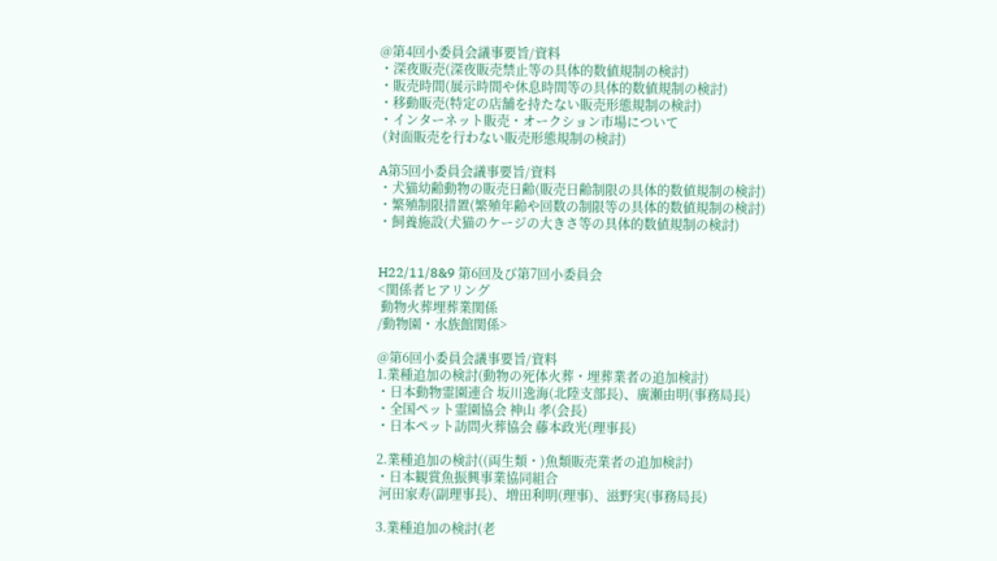@第4回小委員会議事要旨/資料
・深夜販売(深夜販売禁止等の具体的数値規制の検討)
・販売時間(展示時間や休息時間等の具体的数値規制の検討)
・移動販売(特定の店舗を持たない販売形態規制の検討)
・インターネット販売・オークション市場について
 (対面販売を行わない販売形態規制の検討)

A第5回小委員会議事要旨/資料
・犬猫幼齢動物の販売日齢(販売日齢制限の具体的数値規制の検討)
・繁殖制限措置(繁殖年齢や回数の制限等の具体的数値規制の検討)
・飼養施設(犬猫のケージの大きさ等の具体的数値規制の検討)


H22/11/8&9 第6回及び第7回小委員会
<関係者ヒアリング
 動物火葬埋葬業関係
/動物園・水族館関係>

@第6回小委員会議事要旨/資料
1.業種追加の検討(動物の死体火葬・埋葬業者の追加検討)
・日本動物霊園連合 坂川逸海(北陸支部長)、廣瀬由明(事務局長)
・全国ペット霊園協会 神山 孝(会長)
・日本ペット訪問火葬協会 藤本政光(理事長)

2.業種追加の検討((両生類・)魚類販売業者の追加検討)
・日本観賞魚振興事業協同組合
 河田家寿(副理事長)、増田利明(理事)、滋野実(事務局長)

3.業種追加の検討(老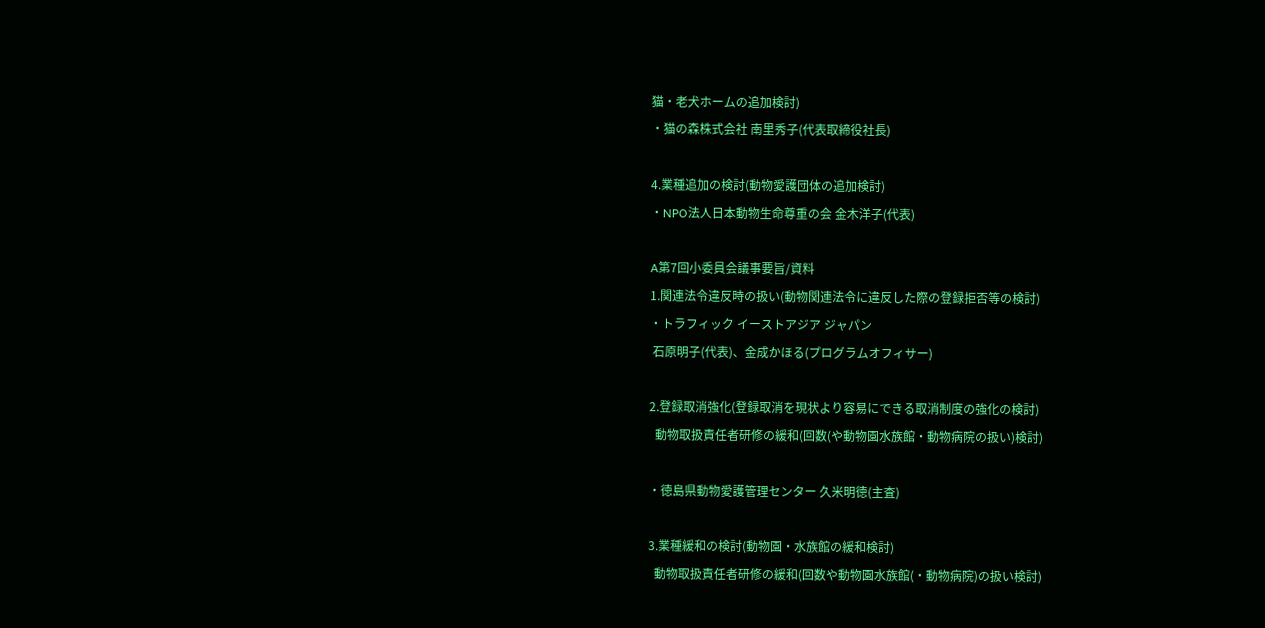猫・老犬ホームの追加検討)
・猫の森株式会社 南里秀子(代表取締役社長)

4.業種追加の検討(動物愛護団体の追加検討)
・NPO法人日本動物生命尊重の会 金木洋子(代表)

A第7回小委員会議事要旨/資料
1.関連法令違反時の扱い(動物関連法令に違反した際の登録拒否等の検討)
・トラフィック イーストアジア ジャパン
 石原明子(代表)、金成かほる(プログラムオフィサー)

2.登録取消強化(登録取消を現状より容易にできる取消制度の強化の検討)
  動物取扱責任者研修の緩和(回数(や動物園水族館・動物病院の扱い)検討)

・徳島県動物愛護管理センター 久米明徳(主査)

3.業種緩和の検討(動物園・水族館の緩和検討)
  動物取扱責任者研修の緩和(回数や動物園水族館(・動物病院)の扱い検討)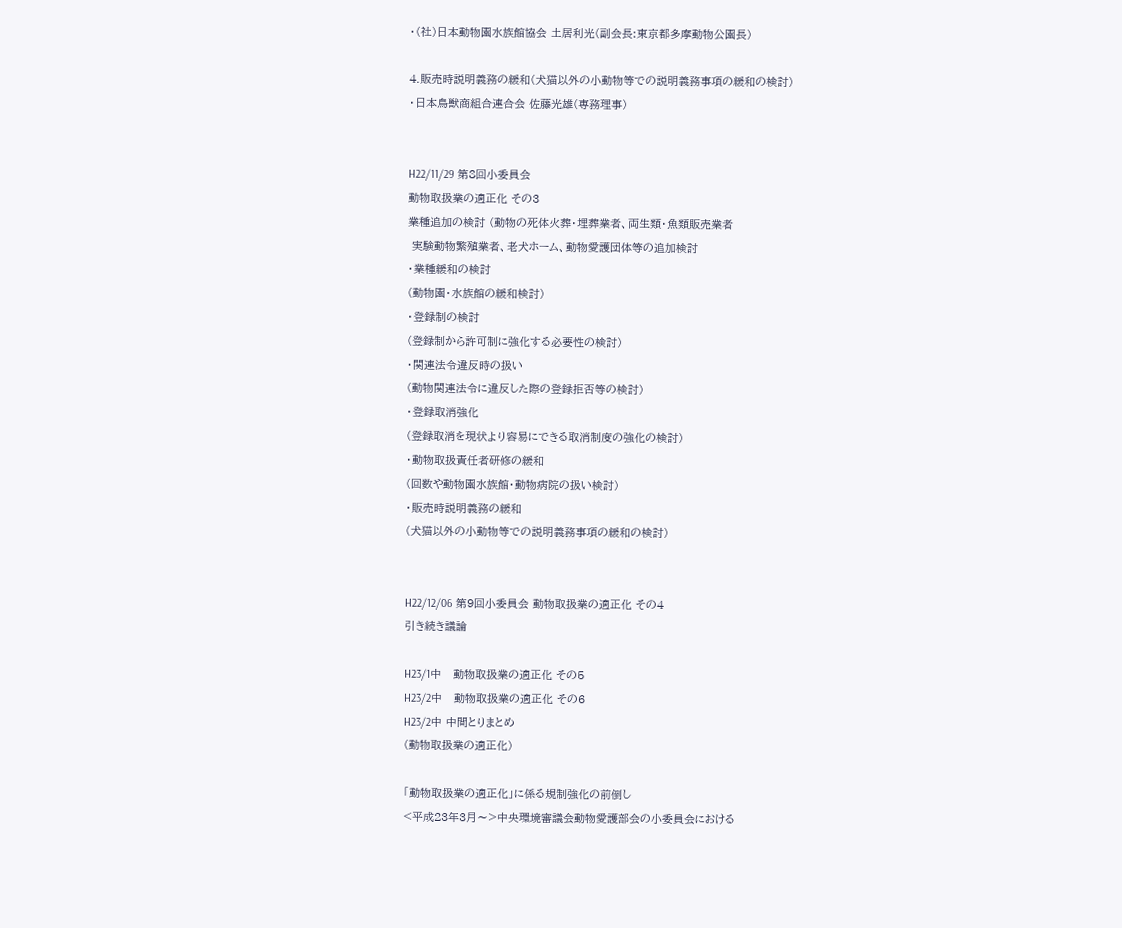・(社)日本動物園水族館協会 土居利光(副会長:東京都多摩動物公園長)

4.販売時説明義務の緩和(犬猫以外の小動物等での説明義務事項の緩和の検討)
・日本鳥獣商組合連合会 佐藤光雄(専務理事)


H22/11/29 第8回小委員会
動物取扱業の適正化 その3
業種追加の検討 (動物の死体火葬・埋葬業者、両生類・魚類販売業者
 実験動物繁殖業者、老犬ホーム、動物愛護団体等の追加検討
・業種緩和の検討
(動物園・水族館の緩和検討)
・登録制の検討
(登録制から許可制に強化する必要性の検討)
・関連法令違反時の扱い
(動物関連法令に違反した際の登録拒否等の検討)
・登録取消強化
(登録取消を現状より容易にできる取消制度の強化の検討)
・動物取扱責任者研修の緩和
(回数や動物園水族館・動物病院の扱い検討)
・販売時説明義務の緩和
(犬猫以外の小動物等での説明義務事項の緩和の検討)


H22/12/06 第9回小委員会 動物取扱業の適正化 その4
引き続き議論

H23/1中   動物取扱業の適正化 その5
H23/2中   動物取扱業の適正化 その6
H23/2中 中間とりまとめ
(動物取扱業の適正化)

「動物取扱業の適正化」に係る規制強化の前倒し
<平成23年3月〜>中央環境審議会動物愛護部会の小委員会における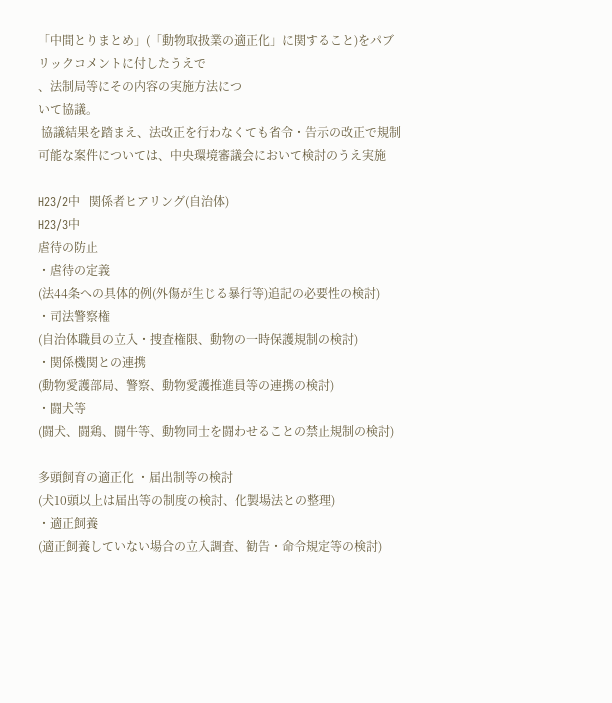「中間とりまとめ」(「動物取扱業の適正化」に関すること)をパブ
リックコメントに付したうえで
、法制局等にその内容の実施方法につ
いて協議。
 協議結果を踏まえ、法改正を行わなくても省令・告示の改正で規制
可能な案件については、中央環境審議会において検討のうえ実施

H23/2中   関係者ヒアリング(自治体)
H23/3中
虐待の防止
・虐待の定義
(法44条への具体的例(外傷が生じる暴行等)追記の必要性の検討)
・司法警察権
(自治体職員の立入・捜査権限、動物の一時保護規制の検討)
・関係機関との連携
(動物愛護部局、警察、動物愛護推進員等の連携の検討)
・闘犬等
(闘犬、闘鶏、闘牛等、動物同士を闘わせることの禁止規制の検討)

多頭飼育の適正化 ・届出制等の検討
(犬10頭以上は届出等の制度の検討、化製場法との整理)
・適正飼養
(適正飼養していない場合の立入調査、勧告・命令規定等の検討)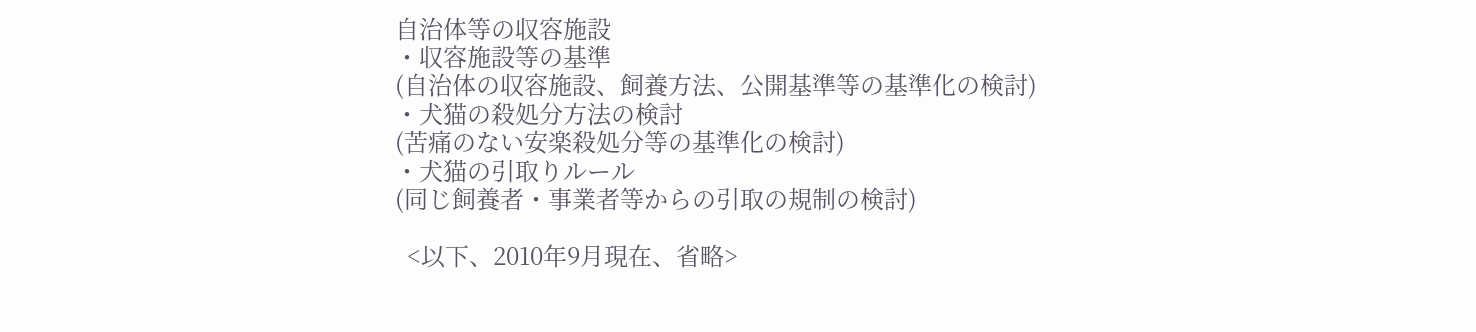自治体等の収容施設
・収容施設等の基準
(自治体の収容施設、飼養方法、公開基準等の基準化の検討)
・犬猫の殺処分方法の検討
(苦痛のない安楽殺処分等の基準化の検討)
・犬猫の引取りルール
(同じ飼養者・事業者等からの引取の規制の検討)

  <以下、2010年9月現在、省略>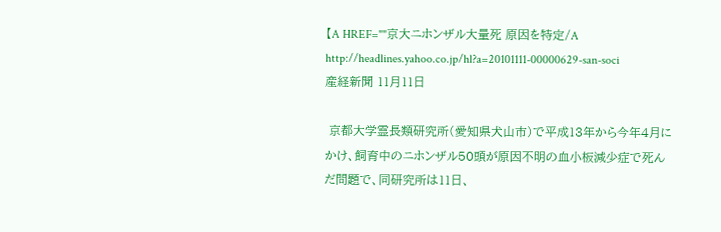【A HREF=""京大ニホンザル大量死 原因を特定/A  http://headlines.yahoo.co.jp/hl?a=20101111-00000629-san-soci
産経新聞 11月11日

 京都大学霊長類研究所(愛知県犬山市)で平成13年から今年4月にかけ、飼育中のニホンザル50頭が原因不明の血小板減少症で死んだ問題で、同研究所は11日、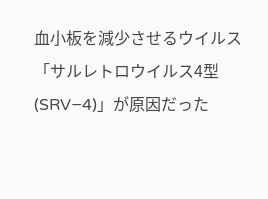血小板を減少させるウイルス「サルレトロウイルス4型(SRV−4)」が原因だった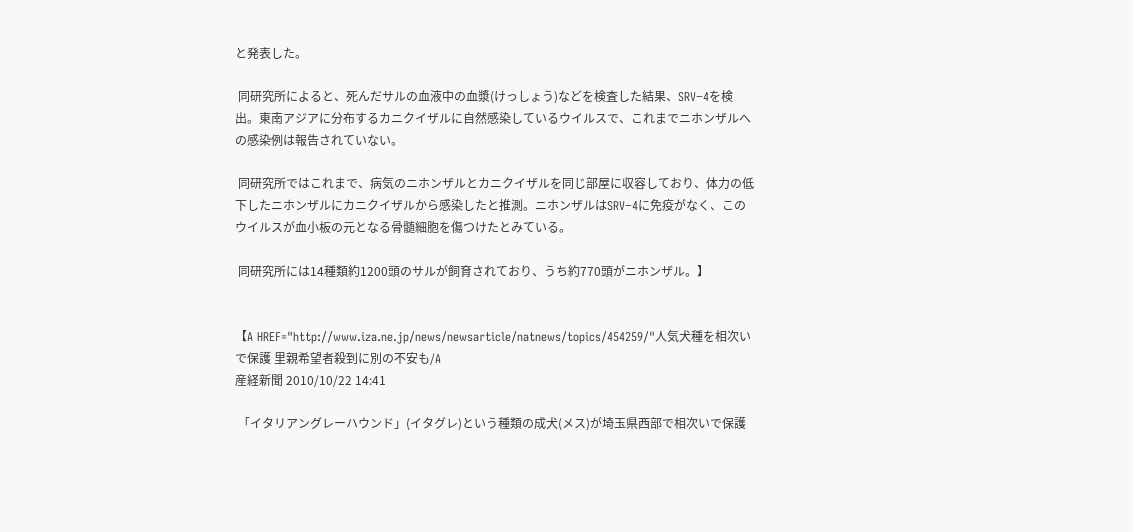と発表した。

 同研究所によると、死んだサルの血液中の血漿(けっしょう)などを検査した結果、SRV−4を検出。東南アジアに分布するカニクイザルに自然感染しているウイルスで、これまでニホンザルへの感染例は報告されていない。

 同研究所ではこれまで、病気のニホンザルとカニクイザルを同じ部屋に収容しており、体力の低下したニホンザルにカニクイザルから感染したと推測。ニホンザルはSRV−4に免疫がなく、このウイルスが血小板の元となる骨髄細胞を傷つけたとみている。

 同研究所には14種類約1200頭のサルが飼育されており、うち約770頭がニホンザル。】


【A HREF="http://www.iza.ne.jp/news/newsarticle/natnews/topics/454259/"人気犬種を相次いで保護 里親希望者殺到に別の不安も/A
産経新聞 2010/10/22 14:41

 「イタリアングレーハウンド」(イタグレ)という種類の成犬(メス)が埼玉県西部で相次いで保護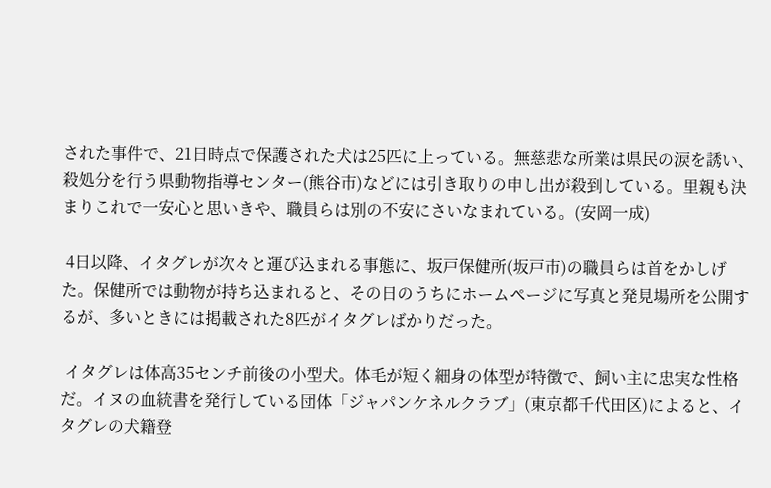された事件で、21日時点で保護された犬は25匹に上っている。無慈悲な所業は県民の涙を誘い、殺処分を行う県動物指導センター(熊谷市)などには引き取りの申し出が殺到している。里親も決まりこれで一安心と思いきや、職員らは別の不安にさいなまれている。(安岡一成)

 4日以降、イタグレが次々と運び込まれる事態に、坂戸保健所(坂戸市)の職員らは首をかしげた。保健所では動物が持ち込まれると、その日のうちにホームページに写真と発見場所を公開するが、多いときには掲載された8匹がイタグレばかりだった。

 イタグレは体高35センチ前後の小型犬。体毛が短く細身の体型が特徴で、飼い主に忠実な性格だ。イヌの血統書を発行している団体「ジャパンケネルクラブ」(東京都千代田区)によると、イタグレの犬籍登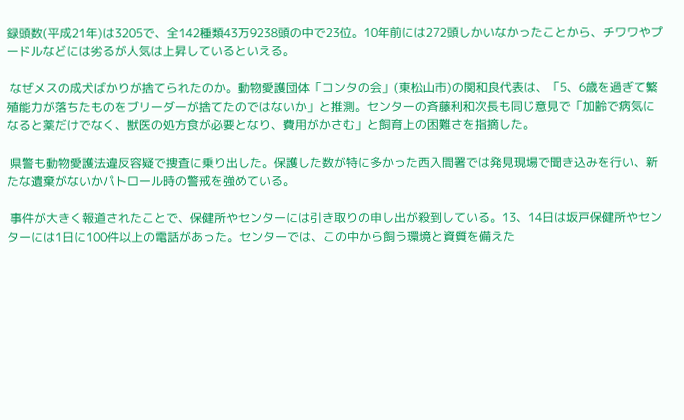録頭数(平成21年)は3205で、全142種類43万9238頭の中で23位。10年前には272頭しかいなかったことから、チワワやプードルなどには劣るが人気は上昇しているといえる。

 なぜメスの成犬ばかりが捨てられたのか。動物愛護団体「コンタの会」(東松山市)の関和良代表は、「5、6歳を過ぎて繁殖能力が落ちたものをブリーダーが捨てたのではないか」と推測。センターの斉藤利和次長も同じ意見で「加齢で病気になると薬だけでなく、獣医の処方食が必要となり、費用がかさむ」と飼育上の困難さを指摘した。

 県警も動物愛護法違反容疑で捜査に乗り出した。保護した数が特に多かった西入間署では発見現場で聞き込みを行い、新たな遺棄がないかパトロール時の警戒を強めている。

 事件が大きく報道されたことで、保健所やセンターには引き取りの申し出が殺到している。13、14日は坂戸保健所やセンターには1日に100件以上の電話があった。センターでは、この中から飼う環境と資質を備えた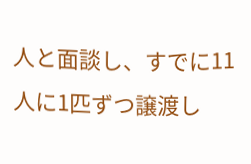人と面談し、すでに11人に1匹ずつ譲渡し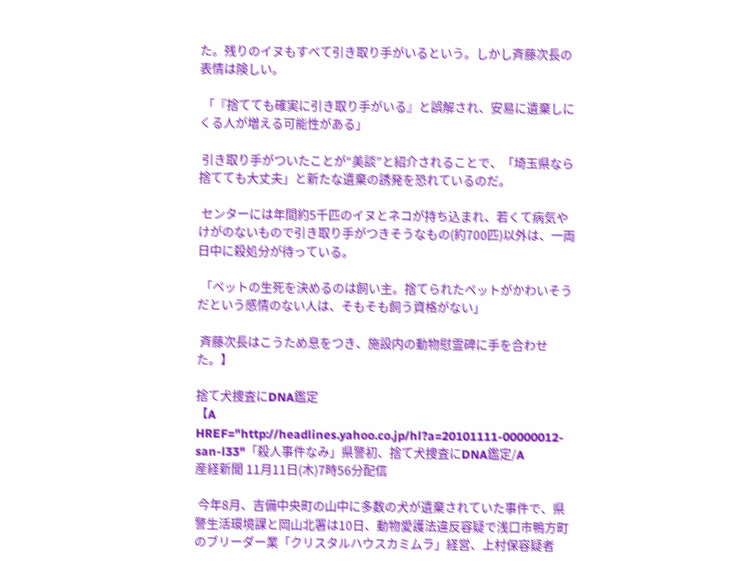た。残りのイヌもすべて引き取り手がいるという。しかし斉藤次長の表情は険しい。

 「『捨てても確実に引き取り手がいる』と誤解され、安易に遺棄しにくる人が増える可能性がある」

 引き取り手がついたことが“美談”と紹介されることで、「埼玉県なら捨てても大丈夫」と新たな遺棄の誘発を恐れているのだ。

 センターには年間約5千匹のイヌとネコが持ち込まれ、若くて病気やけがのないもので引き取り手がつきそうなもの(約700匹)以外は、一両日中に殺処分が待っている。

 「ペットの生死を決めるのは飼い主。捨てられたペットがかわいそうだという感情のない人は、そもそも飼う資格がない」

 斉藤次長はこうため息をつき、施設内の動物慰霊碑に手を合わせた。】

捨て犬捜査にDNA鑑定
【A HREF="http://headlines.yahoo.co.jp/hl?a=20101111-00000012-san-l33"「殺人事件なみ」県警初、捨て犬捜査にDNA鑑定/A
産経新聞 11月11日(木)7時56分配信

 今年8月、吉備中央町の山中に多数の犬が遺棄されていた事件で、県警生活環境課と岡山北署は10日、動物愛護法違反容疑で浅口市鴨方町のブリーダー業「クリスタルハウスカミムラ」経営、上村保容疑者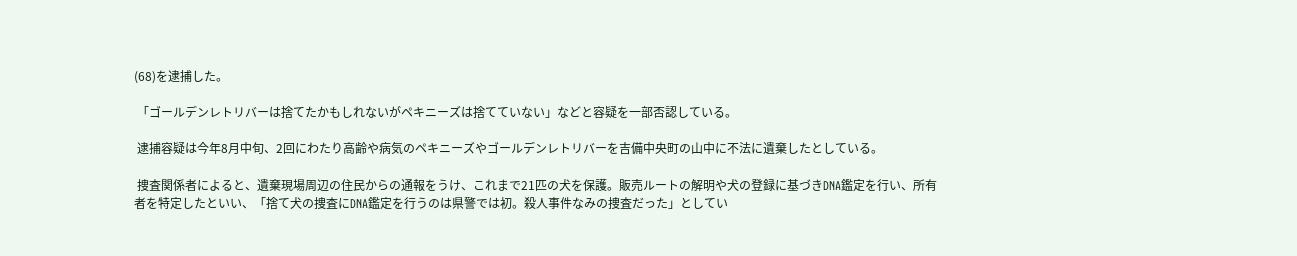(68)を逮捕した。

 「ゴールデンレトリバーは捨てたかもしれないがペキニーズは捨てていない」などと容疑を一部否認している。

 逮捕容疑は今年8月中旬、2回にわたり高齢や病気のペキニーズやゴールデンレトリバーを吉備中央町の山中に不法に遺棄したとしている。

 捜査関係者によると、遺棄現場周辺の住民からの通報をうけ、これまで21匹の犬を保護。販売ルートの解明や犬の登録に基づきDNA鑑定を行い、所有者を特定したといい、「捨て犬の捜査にDNA鑑定を行うのは県警では初。殺人事件なみの捜査だった」としてい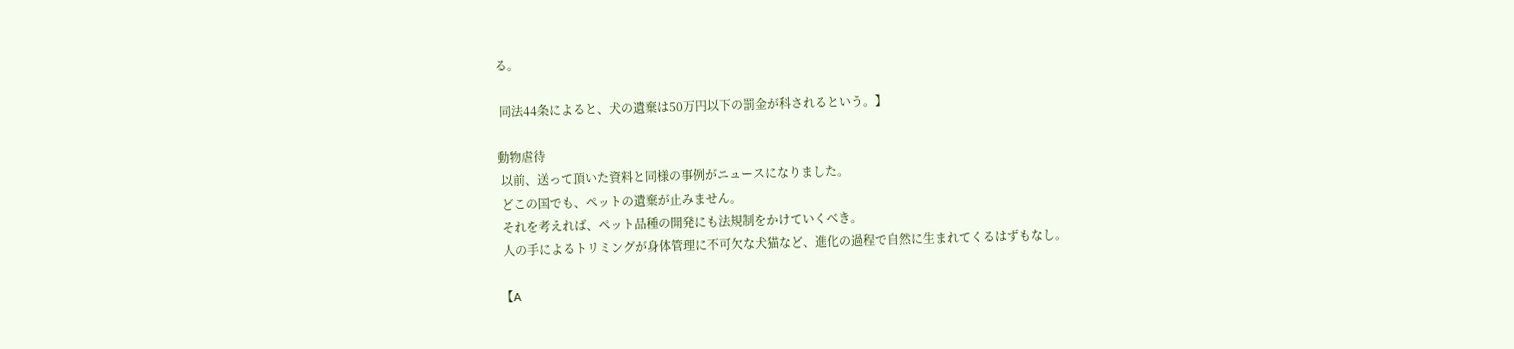る。

 同法44条によると、犬の遺棄は50万円以下の罰金が科されるという。】

動物虐待
 以前、送って頂いた資料と同様の事例がニュースになりました。
 どこの国でも、ペットの遺棄が止みません。
 それを考えれば、ペット品種の開発にも法規制をかけていくべき。
 人の手によるトリミングが身体管理に不可欠な犬猫など、進化の過程で自然に生まれてくるはずもなし。

【A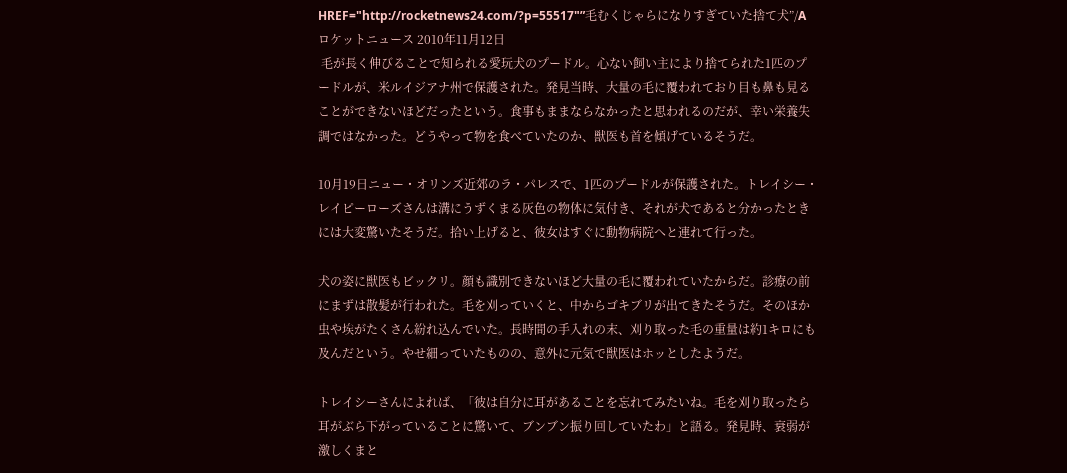HREF="http://rocketnews24.com/?p=55517"”毛むくじゃらになりすぎていた捨て犬”/A
ロケットニュース 2010年11月12日
 毛が長く伸びることで知られる愛玩犬のプードル。心ない飼い主により捨てられた1匹のプードルが、米ルイジアナ州で保護された。発見当時、大量の毛に覆われており目も鼻も見ることができないほどだったという。食事もままならなかったと思われるのだが、幸い栄養失調ではなかった。どうやって物を食べていたのか、獣医も首を傾げているそうだ。

10月19日ニュー・オリンズ近郊のラ・パレスで、1匹のプードルが保護された。トレイシー・レイピーローズさんは溝にうずくまる灰色の物体に気付き、それが犬であると分かったときには大変驚いたそうだ。拾い上げると、彼女はすぐに動物病院へと連れて行った。

犬の姿に獣医もビックリ。顔も識別できないほど大量の毛に覆われていたからだ。診療の前にまずは散髪が行われた。毛を刈っていくと、中からゴキブリが出てきたそうだ。そのほか虫や埃がたくさん紛れ込んでいた。長時間の手入れの末、刈り取った毛の重量は約1キロにも及んだという。やせ細っていたものの、意外に元気で獣医はホッとしたようだ。

トレイシーさんによれば、「彼は自分に耳があることを忘れてみたいね。毛を刈り取ったら耳がぶら下がっていることに驚いて、ブンブン振り回していたわ」と語る。発見時、衰弱が激しくまと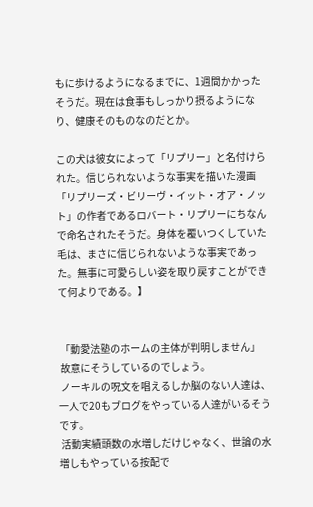もに歩けるようになるまでに、1週間かかったそうだ。現在は食事もしっかり摂るようになり、健康そのものなのだとか。

この犬は彼女によって「リプリー」と名付けられた。信じられないような事実を描いた漫画「リプリーズ・ビリーヴ・イット・オア・ノット」の作者であるロバート・リプリーにちなんで命名されたそうだ。身体を覆いつくしていた毛は、まさに信じられないような事実であった。無事に可愛らしい姿を取り戻すことができて何よりである。】


 「動愛法塾のホームの主体が判明しません」
 故意にそうしているのでしょう。
 ノーキルの呪文を唱えるしか脳のない人達は、一人で20もブログをやっている人達がいるそうです。
 活動実績頭数の水増しだけじゃなく、世論の水増しもやっている按配で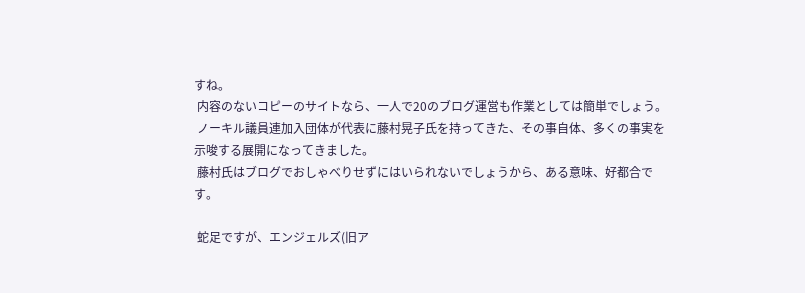すね。
 内容のないコピーのサイトなら、一人で20のブログ運営も作業としては簡単でしょう。
 ノーキル議員連加入団体が代表に藤村晃子氏を持ってきた、その事自体、多くの事実を示唆する展開になってきました。
 藤村氏はブログでおしゃべりせずにはいられないでしょうから、ある意味、好都合です。

 蛇足ですが、エンジェルズ(旧ア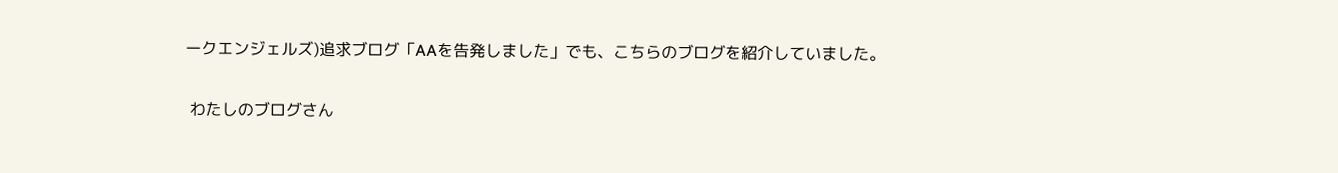ークエンジェルズ)追求ブログ「AAを告発しました」でも、こちらのブログを紹介していました。


 わたしのブログさん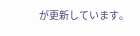が更新しています。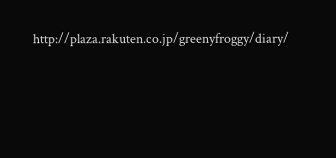http://plaza.rakuten.co.jp/greenyfroggy/diary/